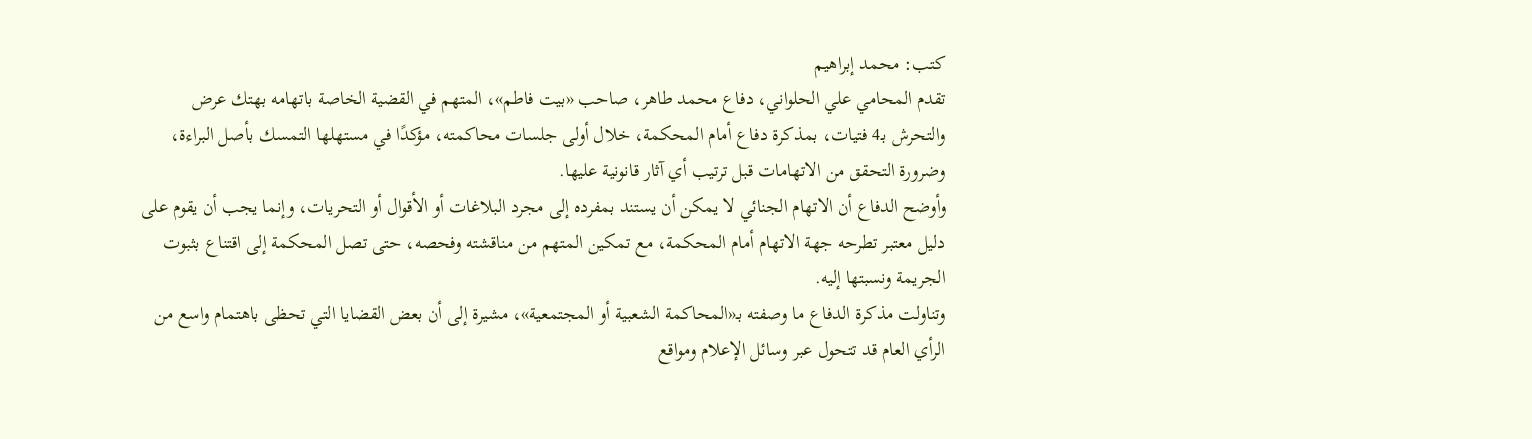كتب: محمد إبراهيم
تقدم المحامي علي الحلواني، دفاع محمد طاهر، صاحب «بيت فاطم»، المتهم في القضية الخاصة باتهامه بهتك عرض والتحرش بـ4 فتيات، بمذكرة دفاع أمام المحكمة، خلال أولى جلسات محاكمته، مؤكدًا في مستهلها التمسك بأصل البراءة، وضرورة التحقق من الاتهامات قبل ترتيب أي آثار قانونية عليها.
وأوضح الدفاع أن الاتهام الجنائي لا يمكن أن يستند بمفرده إلى مجرد البلاغات أو الأقوال أو التحريات، وإنما يجب أن يقوم على دليل معتبر تطرحه جهة الاتهام أمام المحكمة، مع تمكين المتهم من مناقشته وفحصه، حتى تصل المحكمة إلى اقتناع بثبوت الجريمة ونسبتها إليه.
وتناولت مذكرة الدفاع ما وصفته بـ«المحاكمة الشعبية أو المجتمعية»، مشيرة إلى أن بعض القضايا التي تحظى باهتمام واسع من الرأي العام قد تتحول عبر وسائل الإعلام ومواقع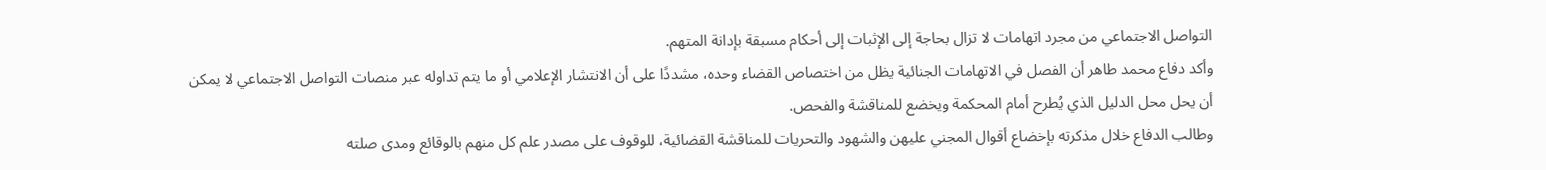التواصل الاجتماعي من مجرد اتهامات لا تزال بحاجة إلى الإثبات إلى أحكام مسبقة بإدانة المتهم.
وأكد دفاع محمد طاهر أن الفصل في الاتهامات الجنائية يظل من اختصاص القضاء وحده، مشددًا على أن الانتشار الإعلامي أو ما يتم تداوله عبر منصات التواصل الاجتماعي لا يمكن أن يحل محل الدليل الذي يُطرح أمام المحكمة ويخضع للمناقشة والفحص.
وطالب الدفاع خلال مذكرته بإخضاع أقوال المجني عليهن والشهود والتحريات للمناقشة القضائية، للوقوف على مصدر علم كل منهم بالوقائع ومدى صلته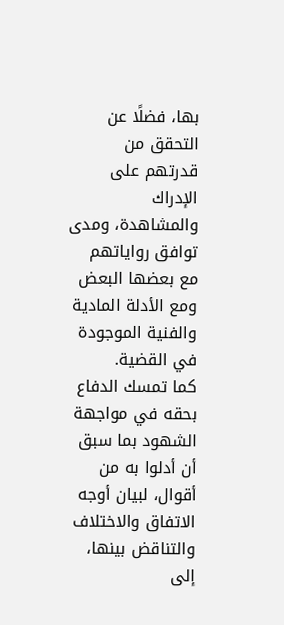بها، فضلًا عن التحقق من قدرتهم على الإدراك والمشاهدة، ومدى توافق رواياتهم مع بعضها البعض ومع الأدلة المادية والفنية الموجودة في القضية.
كما تمسك الدفاع بحقه في مواجهة الشهود بما سبق أن أدلوا به من أقوال، لبيان أوجه الاتفاق والاختلاف والتناقض بينها، إلى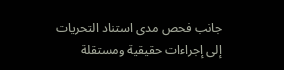جانب فحص مدى استناد التحريات إلى إجراءات حقيقية ومستقلة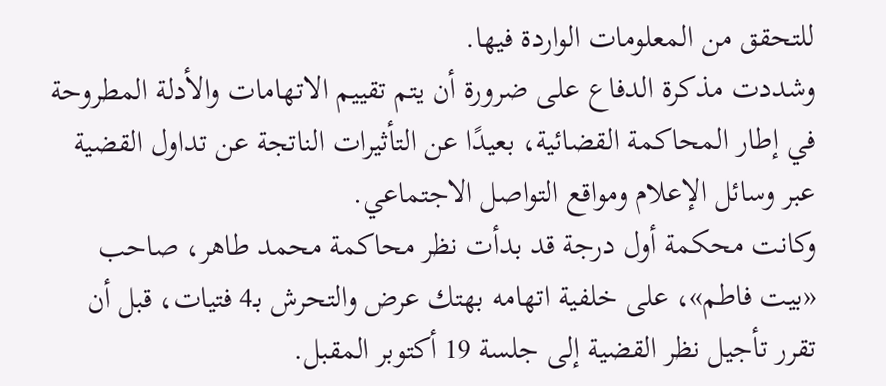للتحقق من المعلومات الواردة فيها.
وشددت مذكرة الدفاع على ضرورة أن يتم تقييم الاتهامات والأدلة المطروحة في إطار المحاكمة القضائية، بعيدًا عن التأثيرات الناتجة عن تداول القضية عبر وسائل الإعلام ومواقع التواصل الاجتماعي.
وكانت محكمة أول درجة قد بدأت نظر محاكمة محمد طاهر، صاحب «بيت فاطم»، على خلفية اتهامه بهتك عرض والتحرش بـ4 فتيات، قبل أن تقرر تأجيل نظر القضية إلى جلسة 19 أكتوبر المقبل.